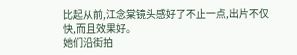比起从前,江念棠镜头感好了不止一点,出片不仅快,而且效果好。
她们沿街拍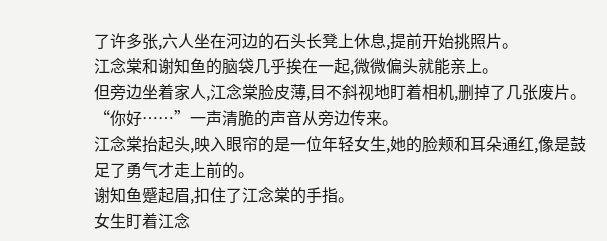了许多张,六人坐在河边的石头长凳上休息,提前开始挑照片。
江念棠和谢知鱼的脑袋几乎挨在一起,微微偏头就能亲上。
但旁边坐着家人,江念棠脸皮薄,目不斜视地盯着相机,删掉了几张废片。
“你好……”一声清脆的声音从旁边传来。
江念棠抬起头,映入眼帘的是一位年轻女生,她的脸颊和耳朵通红,像是鼓足了勇气才走上前的。
谢知鱼蹙起眉,扣住了江念棠的手指。
女生盯着江念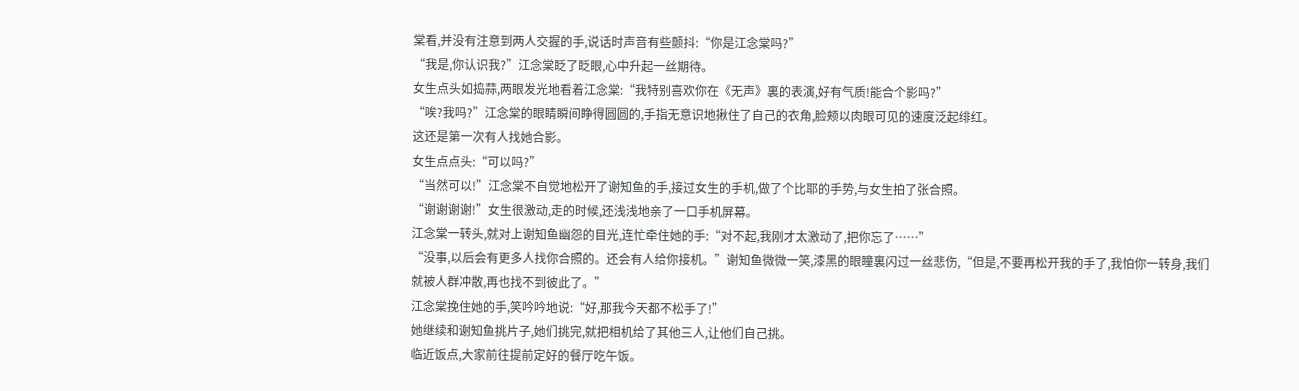棠看,并没有注意到两人交握的手,说话时声音有些颤抖:“你是江念棠吗?”
“我是,你认识我?”江念棠眨了眨眼,心中升起一丝期待。
女生点头如捣蒜,两眼发光地看着江念棠:“我特别喜欢你在《无声》裏的表演,好有气质!能合个影吗?”
“唉?我吗?”江念棠的眼睛瞬间睁得圆圆的,手指无意识地揪住了自己的衣角,脸颊以肉眼可见的速度泛起绯红。
这还是第一次有人找她合影。
女生点点头:“可以吗?”
“当然可以!”江念棠不自觉地松开了谢知鱼的手,接过女生的手机,做了个比耶的手势,与女生拍了张合照。
“谢谢谢谢!”女生很激动,走的时候,还浅浅地亲了一口手机屏幕。
江念棠一转头,就对上谢知鱼幽怨的目光,连忙牵住她的手:“对不起,我刚才太激动了,把你忘了……”
“没事,以后会有更多人找你合照的。还会有人给你接机。”谢知鱼微微一笑,漆黑的眼瞳裏闪过一丝悲伤,“但是,不要再松开我的手了,我怕你一转身,我们就被人群冲散,再也找不到彼此了。”
江念棠挽住她的手,笑吟吟地说:“好,那我今天都不松手了!”
她继续和谢知鱼挑片子,她们挑完,就把相机给了其他三人,让他们自己挑。
临近饭点,大家前往提前定好的餐厅吃午饭。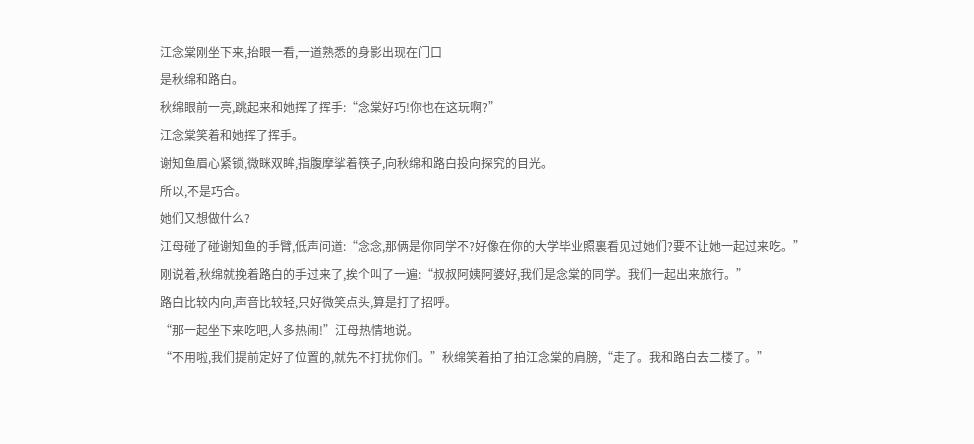江念棠刚坐下来,抬眼一看,一道熟悉的身影出现在门口
是秋绵和路白。
秋绵眼前一亮,跳起来和她挥了挥手:“念棠好巧!你也在这玩啊?”
江念棠笑着和她挥了挥手。
谢知鱼眉心紧锁,微眯双眸,指腹摩挲着筷子,向秋绵和路白投向探究的目光。
所以,不是巧合。
她们又想做什么?
江母碰了碰谢知鱼的手臂,低声问道:“念念,那俩是你同学不?好像在你的大学毕业照裏看见过她们?要不让她一起过来吃。”
刚说着,秋绵就挽着路白的手过来了,挨个叫了一遍:“叔叔阿姨阿婆好,我们是念棠的同学。我们一起出来旅行。”
路白比较内向,声音比较轻,只好微笑点头,算是打了招呼。
“那一起坐下来吃吧,人多热闹!”江母热情地说。
“不用啦,我们提前定好了位置的,就先不打扰你们。”秋绵笑着拍了拍江念棠的肩膀,“走了。我和路白去二楼了。”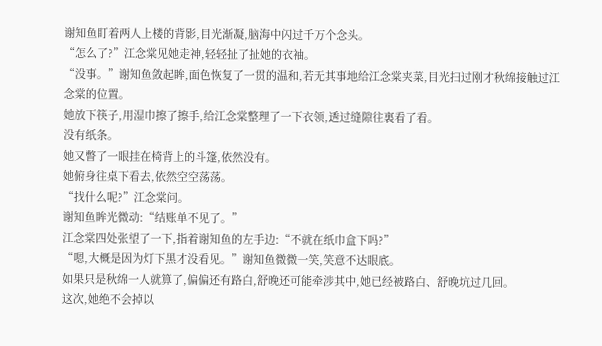谢知鱼盯着两人上楼的背影,目光渐凝,脑海中闪过千万个念头。
“怎么了?”江念棠见她走神,轻轻扯了扯她的衣袖。
“没事。”谢知鱼敛起眸,面色恢复了一贯的温和,若无其事地给江念棠夹菜,目光扫过刚才秋绵接触过江念棠的位置。
她放下筷子,用湿巾擦了擦手,给江念棠整理了一下衣领,透过缝隙往裏看了看。
没有纸条。
她又瞥了一眼挂在椅背上的斗篷,依然没有。
她俯身往桌下看去,依然空空荡荡。
“找什么呢?”江念棠问。
谢知鱼眸光微动:“结账单不见了。”
江念棠四处张望了一下,指着谢知鱼的左手边:“不就在纸巾盒下吗?”
“嗯,大概是因为灯下黑才没看见。”谢知鱼微微一笑,笑意不达眼底。
如果只是秋绵一人就算了,偏偏还有路白,舒晚还可能牵涉其中,她已经被路白、舒晚坑过几回。
这次,她绝不会掉以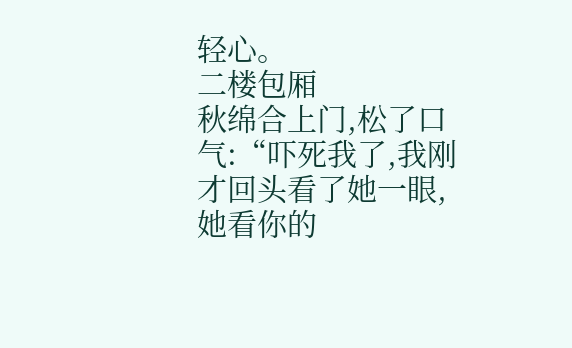轻心。
二楼包厢
秋绵合上门,松了口气:“吓死我了,我刚才回头看了她一眼,她看你的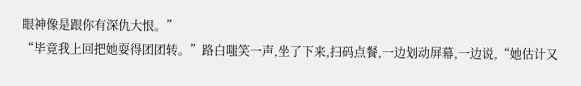眼神像是跟你有深仇大恨。”
“毕竟我上回把她耍得团团转。”路白嗤笑一声,坐了下来,扫码点餐,一边划动屏幕,一边说,“她估计又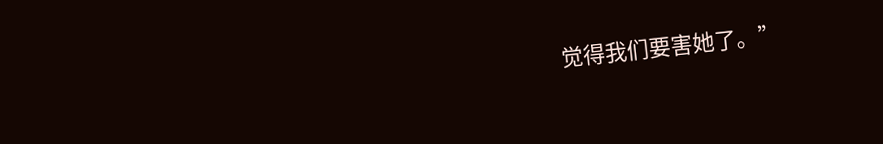觉得我们要害她了。”